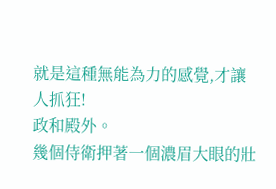就是這種無能為力的感覺,才讓人抓狂!
政和殿外。
幾個侍衛押著一個濃眉大眼的壯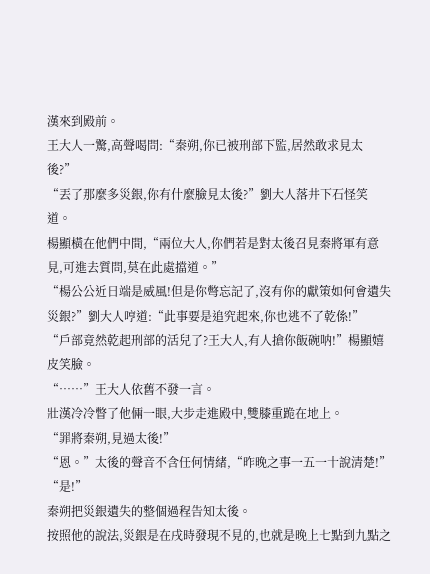漢來到殿前。
王大人一驚,高聲喝問:“秦朔,你已被刑部下監,居然敢求見太後?”
“丟了那麼多災銀,你有什麼臉見太後?”劉大人落井下石怪笑道。
楊顯橫在他們中間,“兩位大人,你們若是對太後召見秦將軍有意見,可進去質問,莫在此處擋道。”
“楊公公近日端是威風!但是你彆忘記了,沒有你的獻策如何會遺失災銀?”劉大人哼道:“此事要是追究起來,你也逃不了乾係!”
“戶部竟然乾起刑部的活兒了?王大人,有人搶你飯碗呐!”楊顯嬉皮笑臉。
“……”王大人依舊不發一言。
壯漢冷冷瞥了他倆一眼,大步走進殿中,雙膝重跪在地上。
“罪將秦朔,見過太後!”
“恩。”太後的聲音不含任何情緒,“昨晚之事一五一十說清楚!”
“是!”
秦朔把災銀遺失的整個過程告知太後。
按照他的說法,災銀是在戌時發現不見的,也就是晚上七點到九點之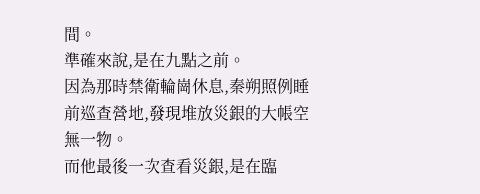間。
準確來說,是在九點之前。
因為那時禁衛輪崗休息,秦朔照例睡前巡查營地,發現堆放災銀的大帳空無一物。
而他最後一次查看災銀,是在臨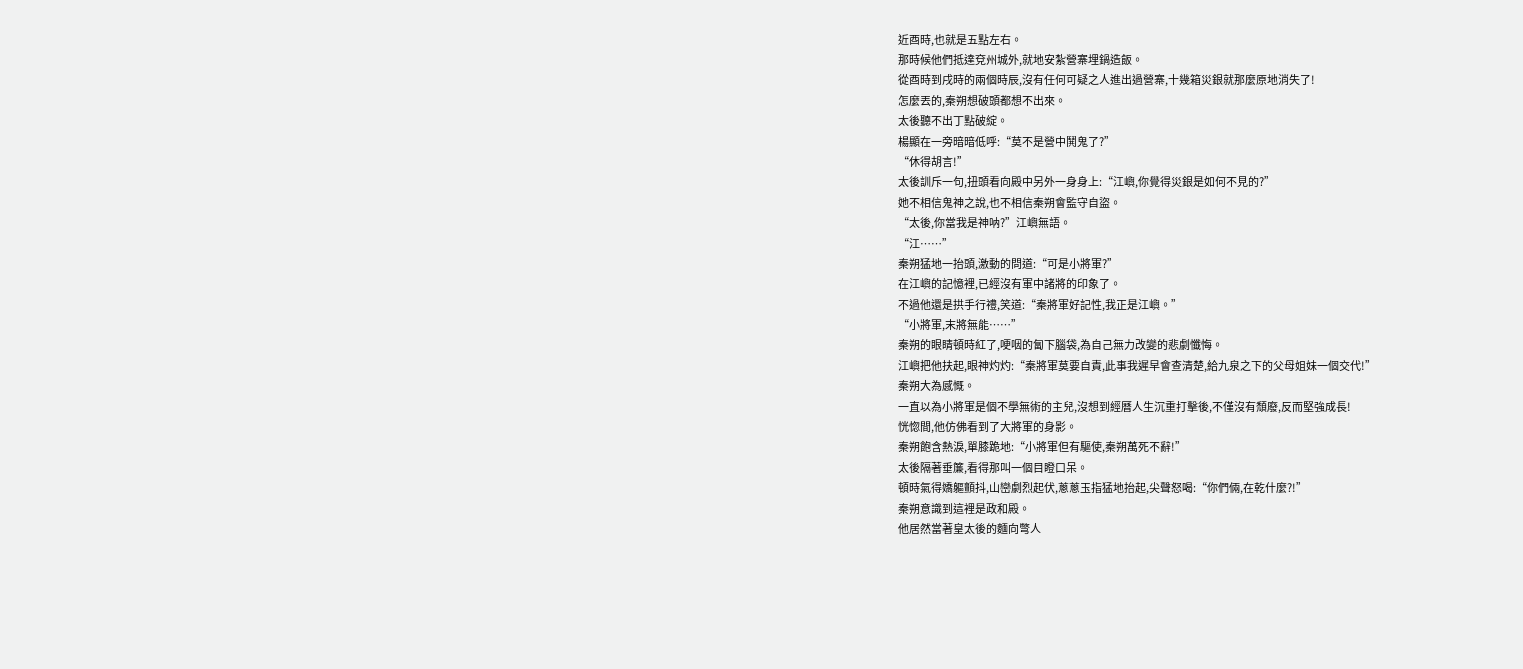近酉時,也就是五點左右。
那時候他們抵達兗州城外,就地安紮營寨埋鍋造飯。
從酉時到戌時的兩個時辰,沒有任何可疑之人進出過營寨,十幾箱災銀就那麼原地消失了!
怎麼丟的,秦朔想破頭都想不出來。
太後聽不出丁點破綻。
楊顯在一旁暗暗低呼:“莫不是營中鬨鬼了?”
“休得胡言!”
太後訓斥一句,扭頭看向殿中另外一身身上:“江嶼,你覺得災銀是如何不見的?”
她不相信鬼神之說,也不相信秦朔會監守自盜。
“太後,你當我是神呐?”江嶼無語。
“江……”
秦朔猛地一抬頭,激動的問道:“可是小將軍?”
在江嶼的記憶裡,已經沒有軍中諸將的印象了。
不過他還是拱手行禮,笑道:“秦將軍好記性,我正是江嶼。”
“小將軍,末將無能……”
秦朔的眼睛頓時紅了,哽咽的匐下腦袋,為自己無力改變的悲劇懺悔。
江嶼把他扶起,眼神灼灼:“秦將軍莫要自責,此事我遲早會查清楚,給九泉之下的父母姐妹一個交代!”
秦朔大為感慨。
一直以為小將軍是個不學無術的主兒,沒想到經曆人生沉重打擊後,不僅沒有頹廢,反而堅強成長!
恍惚間,他仿佛看到了大將軍的身影。
秦朔飽含熱淚,單膝跪地:“小將軍但有驅使,秦朔萬死不辭!”
太後隔著垂簾,看得那叫一個目瞪口呆。
頓時氣得嬌軀顫抖,山巒劇烈起伏,蔥蔥玉指猛地抬起,尖聲怒喝:“你們倆,在乾什麼?!”
秦朔意識到這裡是政和殿。
他居然當著皇太後的麵向彆人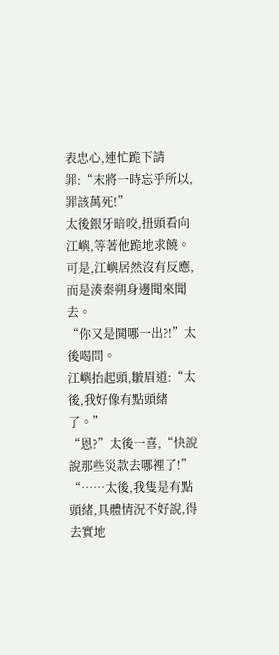表忠心,連忙跪下請罪:“末將一時忘乎所以,罪該萬死!”
太後銀牙暗咬,扭頭看向江嶼,等著他跪地求饒。
可是,江嶼居然沒有反應,而是湊秦朔身邊聞來聞去。
“你又是鬨哪一出?!”太後喝問。
江嶼抬起頭,皺眉道:“太後,我好像有點頭緒了。”
“恩?”太後一喜,“快說說那些災款去哪裡了!”
“……太後,我隻是有點頭緒,具體情況不好說,得去實地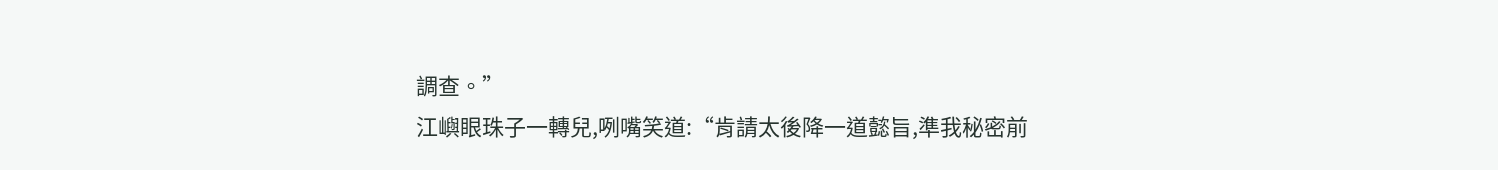調查。”
江嶼眼珠子一轉兒,咧嘴笑道:“肯請太後降一道懿旨,準我秘密前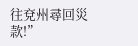往兗州尋回災款!”